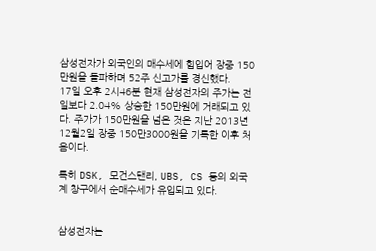삼성전자가 외국인의 매수세에 힘입어 장중 150만원을 돌파하며 52주 신고가를 경신했다.
17일 오후 2시46분 현재 삼성전자의 주가는 전일보다 2.04% 상승한 150만원에 거래되고 있다. 주가가 150만원을 넘은 것은 지난 2013년 12월2일 장중 150만3000원을 기록한 이후 처음이다.

특히 DSK, 모건스탠리, UBS, CS 등의 외국계 창구에서 순매수세가 유입되고 있다.


삼성전자는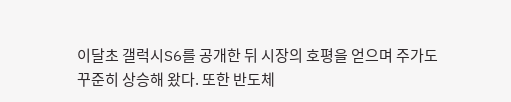이달초 갤럭시S6를 공개한 뒤 시장의 호평을 얻으며 주가도 꾸준히 상승해 왔다. 또한 반도체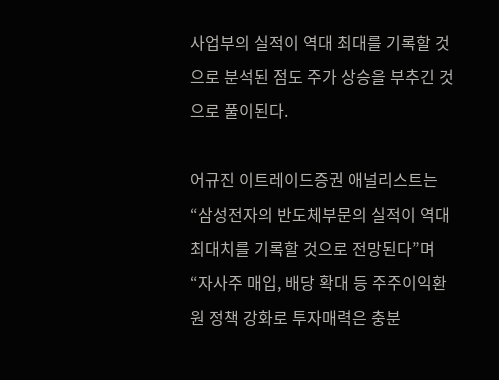사업부의 실적이 역대 최대를 기록할 것으로 분석된 점도 주가 상승을 부추긴 것으로 풀이된다.

어규진 이트레이드증권 애널리스트는 “삼성전자의 반도체부문의 실적이 역대 최대치를 기록할 것으로 전망된다”며 “자사주 매입, 배당 확대 등 주주이익환원 정책 강화로 투자매력은 충분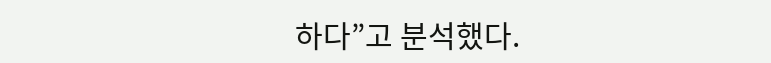하다”고 분석했다.